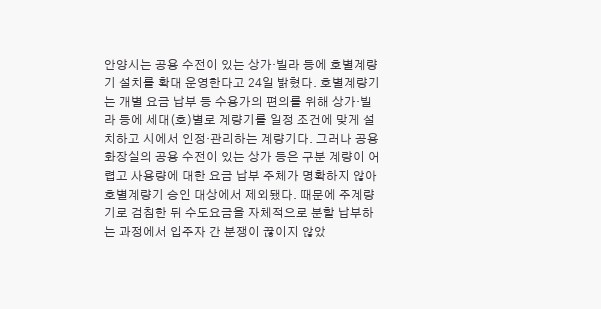안양시는 공용 수전이 있는 상가·빌라 등에 호별계량기 설치를 확대 운영한다고 24일 밝혔다. 호별계량기는 개별 요금 납부 등 수용가의 편의를 위해 상가·빌라 등에 세대(호)별로 계량기를 일정 조건에 맞게 설치하고 시에서 인정·관리하는 계량기다. 그러나 공용 화장실의 공용 수전이 있는 상가 등은 구분 계량이 어렵고 사용량에 대한 요금 납부 주체가 명확하지 않아 호별계량기 승인 대상에서 제외됐다. 때문에 주계량기로 검침한 뒤 수도요금을 자체적으로 분할 납부하는 과정에서 입주자 간 분쟁이 끊이지 않았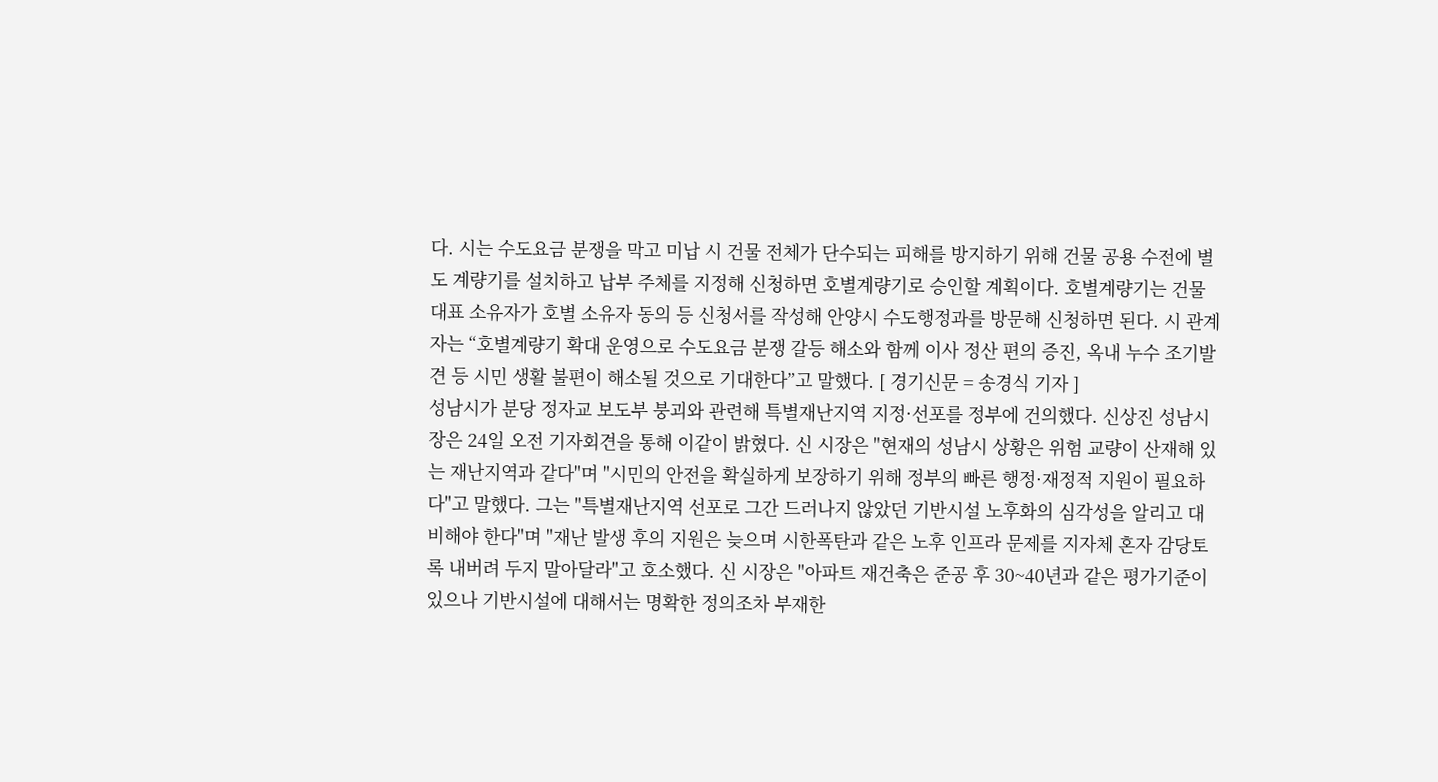다. 시는 수도요금 분쟁을 막고 미납 시 건물 전체가 단수되는 피해를 방지하기 위해 건물 공용 수전에 별도 계량기를 설치하고 납부 주체를 지정해 신청하면 호별계량기로 승인할 계획이다. 호별계량기는 건물대표 소유자가 호별 소유자 동의 등 신청서를 작성해 안양시 수도행정과를 방문해 신청하면 된다. 시 관계자는 “호별계량기 확대 운영으로 수도요금 분쟁 갈등 해소와 함께 이사 정산 편의 증진, 옥내 누수 조기발견 등 시민 생활 불편이 해소될 것으로 기대한다”고 말했다. [ 경기신문 = 송경식 기자 ]
성남시가 분당 정자교 보도부 붕괴와 관련해 특별재난지역 지정·선포를 정부에 건의했다. 신상진 성남시장은 24일 오전 기자회견을 통해 이같이 밝혔다. 신 시장은 "현재의 성남시 상황은 위험 교량이 산재해 있는 재난지역과 같다"며 "시민의 안전을 확실하게 보장하기 위해 정부의 빠른 행정·재정적 지원이 필요하다"고 말했다. 그는 "특별재난지역 선포로 그간 드러나지 않았던 기반시설 노후화의 심각성을 알리고 대비해야 한다"며 "재난 발생 후의 지원은 늦으며 시한폭탄과 같은 노후 인프라 문제를 지자체 혼자 감당토록 내버려 두지 말아달라"고 호소했다. 신 시장은 "아파트 재건축은 준공 후 30~40년과 같은 평가기준이 있으나 기반시설에 대해서는 명확한 정의조차 부재한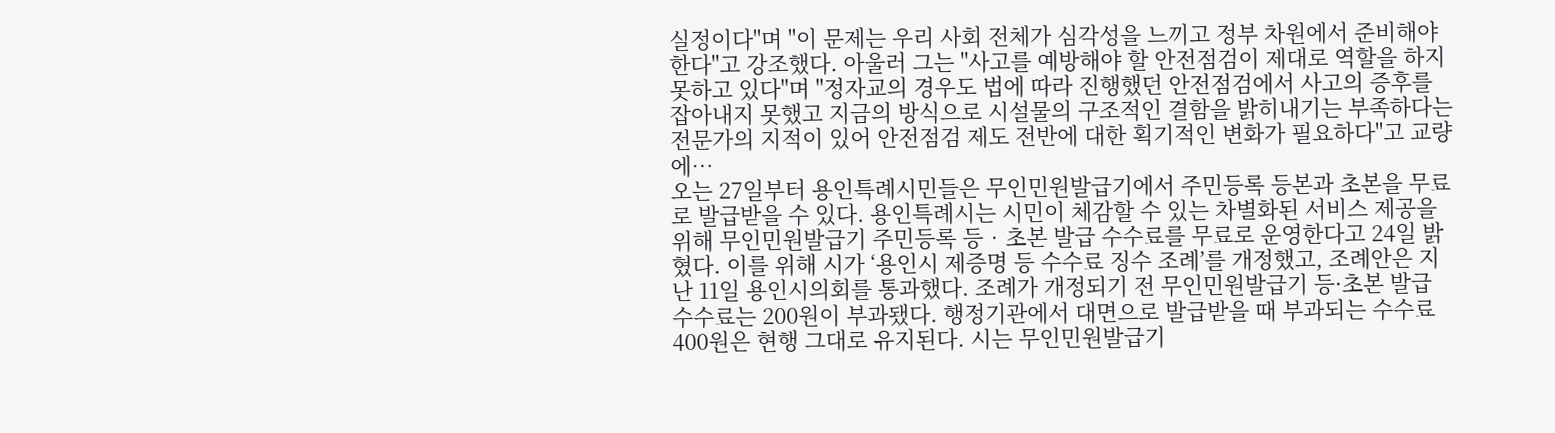실정이다"며 "이 문제는 우리 사회 전체가 심각성을 느끼고 정부 차원에서 준비해야 한다"고 강조했다. 아울러 그는 "사고를 예방해야 할 안전점검이 제대로 역할을 하지 못하고 있다"며 "정자교의 경우도 법에 따라 진행했던 안전점검에서 사고의 증후를 잡아내지 못했고 지금의 방식으로 시설물의 구조적인 결함을 밝히내기는 부족하다는 전문가의 지적이 있어 안전점검 제도 전반에 대한 획기적인 변화가 필요하다"고 교량에…
오는 27일부터 용인특례시민들은 무인민원발급기에서 주민등록 등본과 초본을 무료로 발급받을 수 있다. 용인특례시는 시민이 체감할 수 있는 차별화된 서비스 제공을 위해 무인민원발급기 주민등록 등‧초본 발급 수수료를 무료로 운영한다고 24일 밝혔다. 이를 위해 시가 ‘용인시 제증명 등 수수료 징수 조례’를 개정했고, 조례안은 지난 11일 용인시의회를 통과했다. 조례가 개정되기 전 무인민원발급기 등·초본 발급 수수료는 200원이 부과됐다. 행정기관에서 대면으로 발급받을 때 부과되는 수수료 400원은 현행 그대로 유지된다. 시는 무인민원발급기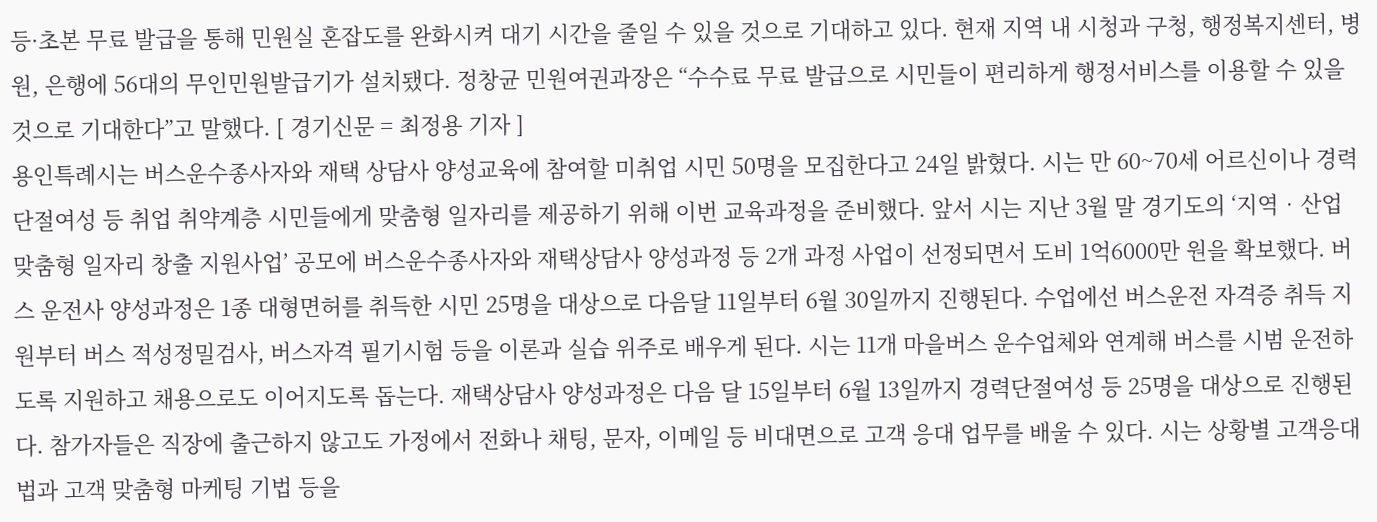등·초본 무료 발급을 통해 민원실 혼잡도를 완화시켜 대기 시간을 줄일 수 있을 것으로 기대하고 있다. 현재 지역 내 시청과 구청, 행정복지센터, 병원, 은행에 56대의 무인민원발급기가 설치됐다. 정창균 민원여권과장은 “수수료 무료 발급으로 시민들이 편리하게 행정서비스를 이용할 수 있을 것으로 기대한다”고 말했다. [ 경기신문 = 최정용 기자 ]
용인특례시는 버스운수종사자와 재택 상담사 양성교육에 참여할 미취업 시민 50명을 모집한다고 24일 밝혔다. 시는 만 60~70세 어르신이나 경력단절여성 등 취업 취약계층 시민들에게 맞춤형 일자리를 제공하기 위해 이번 교육과정을 준비했다. 앞서 시는 지난 3월 말 경기도의 ‘지역‧산업 맞춤형 일자리 창출 지원사업’ 공모에 버스운수종사자와 재택상담사 양성과정 등 2개 과정 사업이 선정되면서 도비 1억6000만 원을 확보했다. 버스 운전사 양성과정은 1종 대형면허를 취득한 시민 25명을 대상으로 다음달 11일부터 6월 30일까지 진행된다. 수업에선 버스운전 자격증 취득 지원부터 버스 적성정밀검사, 버스자격 필기시험 등을 이론과 실습 위주로 배우게 된다. 시는 11개 마을버스 운수업체와 연계해 버스를 시범 운전하도록 지원하고 채용으로도 이어지도록 돕는다. 재택상담사 양성과정은 다음 달 15일부터 6월 13일까지 경력단절여성 등 25명을 대상으로 진행된다. 참가자들은 직장에 출근하지 않고도 가정에서 전화나 채팅, 문자, 이메일 등 비대면으로 고객 응대 업무를 배울 수 있다. 시는 상황별 고객응대법과 고객 맞춤형 마케팅 기법 등을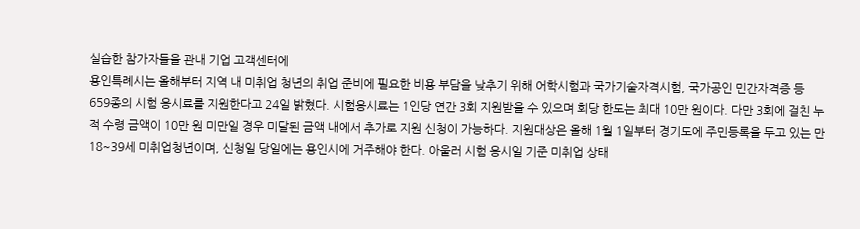실습한 참가자들을 관내 기업 고객센터에
용인특례시는 올해부터 지역 내 미취업 청년의 취업 준비에 필요한 비용 부담을 낮추기 위해 어학시험과 국가기술자격시험, 국가공인 민간자격증 등 659종의 시험 응시료를 지원한다고 24일 밝혔다. 시험응시료는 1인당 연간 3회 지원받을 수 있으며 회당 한도는 최대 10만 원이다. 다만 3회에 걸친 누적 수령 금액이 10만 원 미만일 경우 미달된 금액 내에서 추가로 지원 신청이 가능하다. 지원대상은 올해 1월 1일부터 경기도에 주민등록을 두고 있는 만18~39세 미취업청년이며, 신청일 당일에는 용인시에 거주해야 한다. 아울러 시험 응시일 기준 미취업 상태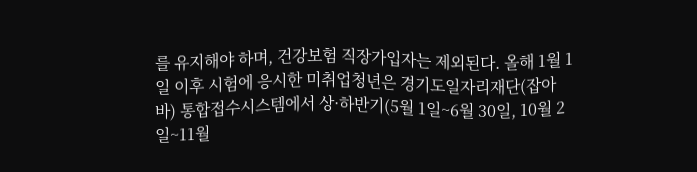를 유지해야 하며, 건강보험 직장가입자는 제외된다. 올해 1월 1일 이후 시험에 응시한 미취업청년은 경기도일자리재단(잡아바) 통합접수시스템에서 상·하반기(5월 1일~6월 30일, 10월 2일~11월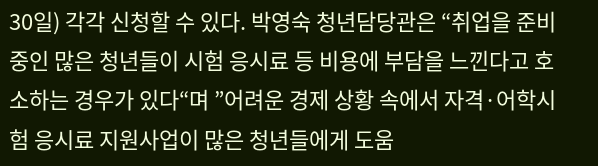30일) 각각 신청할 수 있다. 박영숙 청년담당관은 “취업을 준비 중인 많은 청년들이 시험 응시료 등 비용에 부담을 느낀다고 호소하는 경우가 있다“며 ”어려운 경제 상황 속에서 자격·어학시험 응시료 지원사업이 많은 청년들에게 도움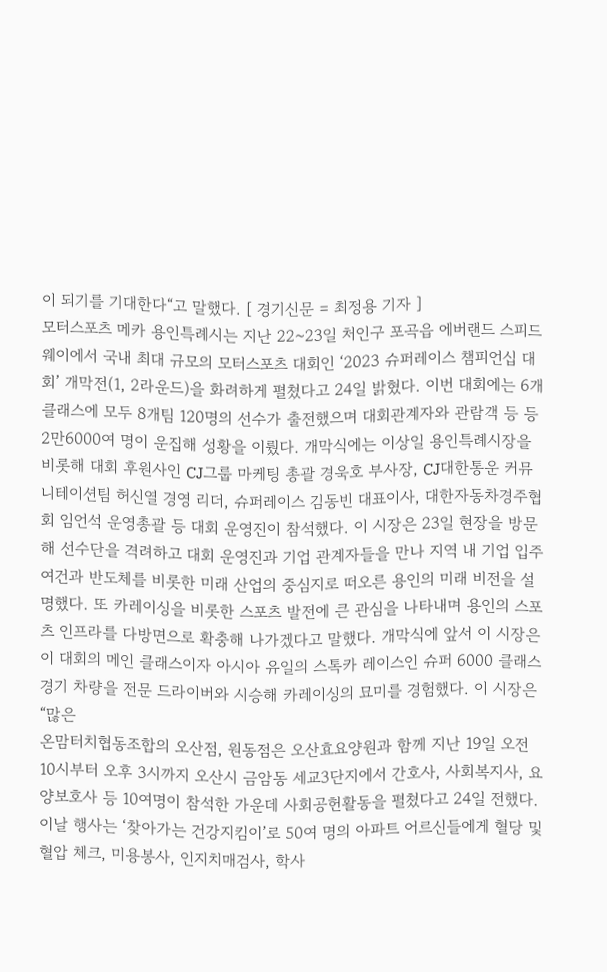이 되기를 기대한다“고 말했다. [ 경기신문 = 최정용 기자 ]
모터스포츠 메카 용인특례시는 지난 22~23일 처인구 포곡읍 에버랜드 스피드웨이에서 국내 최대 규모의 모터스포츠 대회인 ‘2023 슈퍼레이스 챔피언십 대회’ 개막전(1, 2라운드)을 화려하게 펼쳤다고 24일 밝혔다. 이번 대회에는 6개 클래스에 모두 8개팀 120명의 선수가 출전했으며 대회관계자와 관람객 등 등 2만6000여 명이 운집해 성황을 이뤘다. 개막식에는 이상일 용인특례시장을 비롯해 대회 후원사인 CJ그룹 마케팅 총괄 경욱호 부사장, CJ대한통운 커뮤니테이션팀 허신열 경영 리더, 슈퍼레이스 김동빈 대표이사, 대한자동차경주협회 임언석 운영총괄 등 대회 운영진이 참석했다. 이 시장은 23일 현장을 방문해 선수단을 격려하고 대회 운영진과 기업 관계자들을 만나 지역 내 기업 입주 여건과 반도체를 비롯한 미래 산업의 중심지로 떠오른 용인의 미래 비전을 설명했다. 또 카레이싱을 비롯한 스포츠 발전에 큰 관심을 나타내며 용인의 스포츠 인프라를 다방면으로 확충해 나가겠다고 말했다. 개막식에 앞서 이 시장은 이 대회의 메인 클래스이자 아시아 유일의 스톡카 레이스인 슈퍼 6000 클래스 경기 차량을 전문 드라이버와 시승해 카레이싱의 묘미를 경험했다. 이 시장은 “많은
온맘터치협동조합의 오산점, 원동점은 오산효요양원과 함께 지난 19일 오전 10시부터 오후 3시까지 오산시 금암동 세교3단지에서 간호사, 사회복지사, 요양보호사 등 10여명이 참석한 가운데 사회공헌활동을 펼쳤다고 24일 전했다. 이날 행사는 ‘찾아가는 건강지킴이’로 50여 명의 아파트 어르신들에게 혈당 및 혈압 체크, 미용봉사, 인지치매검사, 학사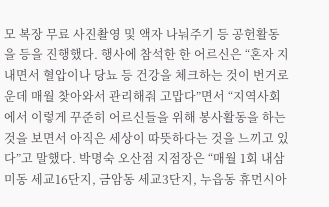모 복장 무료 사진촬영 및 액자 나눠주기 등 공헌활동을 등을 진행했다. 행사에 참석한 한 어르신은 “혼자 지내면서 혈압이나 당뇨 등 건강을 체크하는 것이 번거로운데 매월 찾아와서 관리해줘 고맙다”면서 “지역사회에서 이렇게 꾸준히 어르신들을 위해 봉사활동을 하는 것을 보면서 아직은 세상이 따뜻하다는 것을 느끼고 있다”고 말했다. 박명숙 오산점 지점장은 “매월 1회 내삼미동 세교16단지, 금암동 세교3단지, 누읍동 휴먼시아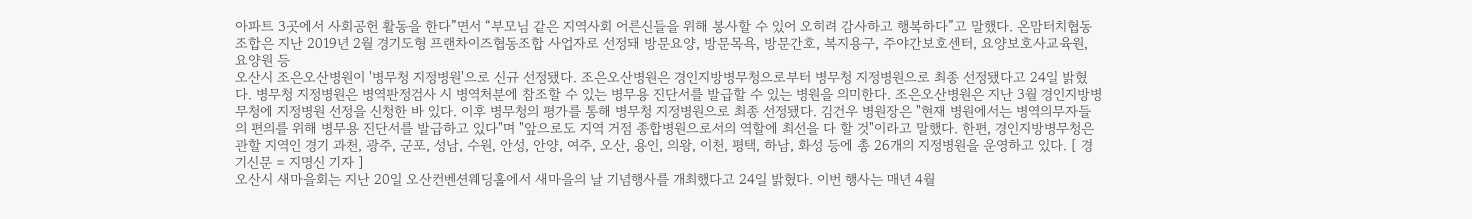아파트 3곳에서 사회공헌 활동을 한다”면서 “부모님 같은 지역사회 어른신들을 위해 봉사할 수 있어 오히려 감사하고 행복하다”고 말했다. 온맘터치협동조합은 지난 2019년 2월 경기도형 프랜차이즈협동조합 사업자로 선정돼 방문요양, 방문목욕, 방문간호, 복지용구, 주야간보호센터, 요양보호사교육원, 요양원 등
오산시 조은오산병원이 '병무청 지정병원'으로 신규 선정됐다. 조은오산병원은 경인지방병무청으로부터 병무청 지정병원으로 최종 선정됐다고 24일 밝혔다. 병무청 지정병원은 병역판정검사 시 병역처분에 참조할 수 있는 병무용 진단서를 발급할 수 있는 병원을 의미한다. 조은오산병원은 지난 3월 경인지방병무청에 지정병원 선정을 신청한 바 있다. 이후 병무청의 평가를 통해 병무청 지정병원으로 최종 선정됐다. 김건우 병원장은 "현재 병원에서는 병역의무자들의 편의를 위해 병무용 진단서를 발급하고 있다"며 "앞으로도 지역 거점 종합병원으로서의 역할에 최선을 다 할 것"이라고 말했다. 한편, 경인지방병무청은 관할 지역인 경기 과천, 광주, 군포, 성남, 수원, 안성, 안양, 여주, 오산, 용인, 의왕, 이천, 평택, 하남, 화성 등에 총 26개의 지정병원을 운영하고 있다. [ 경기신문 = 지명신 기자 ]
오산시 새마을회는 지난 20일 오산컨벤션웨딩홀에서 새마을의 날 기념행사를 개최했다고 24일 밝혔다. 이번 행사는 매년 4월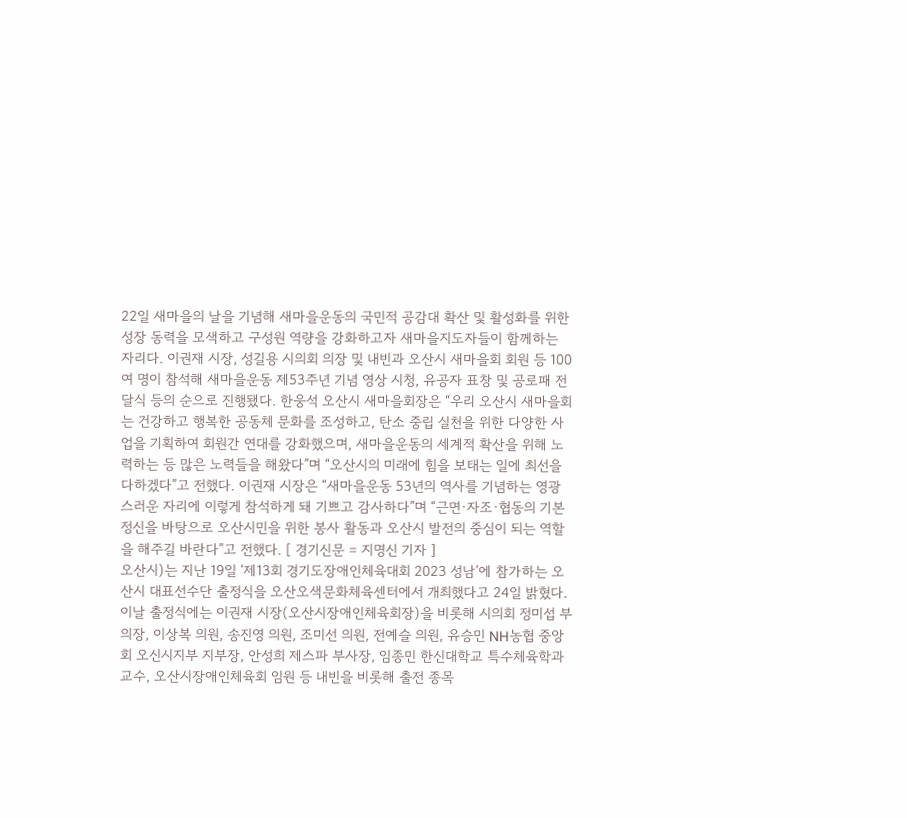22일 새마을의 날을 기념해 새마을운동의 국민적 공감대 확산 및 활성화를 위한 성장 동력을 모색하고 구성원 역량을 강화하고자 새마을지도자들이 함께하는 자리다. 이권재 시장, 성길용 시의회 의장 및 내빈과 오산시 새마을회 회원 등 100여 명이 참석해 새마을운동 제53주년 기념 영상 시청, 유공자 표창 및 공로패 전달식 등의 순으로 진행됐다. 한웅석 오산시 새마을회장은 “우리 오산시 새마을회는 건강하고 행복한 공동체 문화를 조성하고, 탄소 중립 실천을 위한 다양한 사업을 기획하여 회원간 연대를 강화했으며, 새마을운동의 세계적 확산을 위해 노력하는 등 많은 노력들을 해왔다”며 “오산시의 미래에 힘을 보태는 일에 최선을 다하겠다”고 전했다. 이권재 시장은 “새마을운동 53년의 역사를 기념하는 영광스러운 자리에 이렇게 참석하게 돼 기쁘고 감사하다”며 “근면·자조·협동의 기본정신을 바탕으로 오산시민을 위한 봉사 활동과 오산시 발전의 중심이 되는 역할을 해주길 바란다”고 전했다. [ 경기신문 = 지명신 기자 ]
오산시)는 지난 19일 ‘제13회 경기도장애인체육대회 2023 성남’에 참가하는 오산시 대표선수단 출정식을 오산오색문화체육센터에서 개최했다고 24일 밝혔다. 이날 출정식에는 이권재 시장(오산시장애인체육회장)을 비롯해 시의회 정미섭 부의장, 이상복 의원, 송진영 의원, 조미선 의원, 전예슬 의원, 유승민 NH농협 중앙회 오신시지부 지부장, 안성희 제스파 부사장, 임종민 한신대학교 특수체육학과 교수, 오산시장애인체육회 임원 등 내빈을 비롯해 출전 종목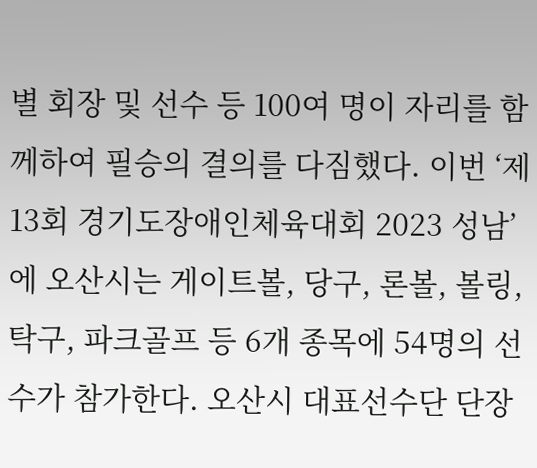별 회장 및 선수 등 100여 명이 자리를 함께하여 필승의 결의를 다짐했다. 이번 ‘제13회 경기도장애인체육대회 2023 성남’에 오산시는 게이트볼, 당구, 론볼, 볼링, 탁구, 파크골프 등 6개 종목에 54명의 선수가 참가한다. 오산시 대표선수단 단장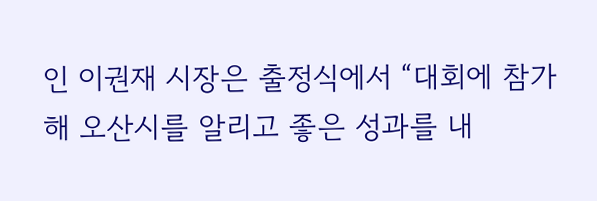인 이권재 시장은 출정식에서 “대회에 참가해 오산시를 알리고 좋은 성과를 내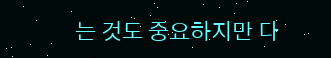는 것도 중요하지만 다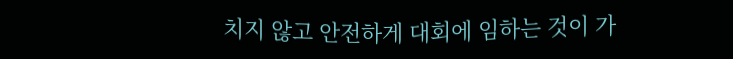치지 않고 안전하게 대회에 임하는 것이 가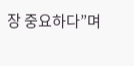장 중요하다”며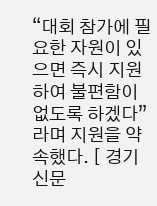“대회 참가에 필요한 자원이 있으면 즉시 지원하여 불편함이 없도록 하겠다”라며 지원을 약속했다. [ 경기신문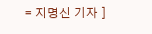= 지명신 기자 ]